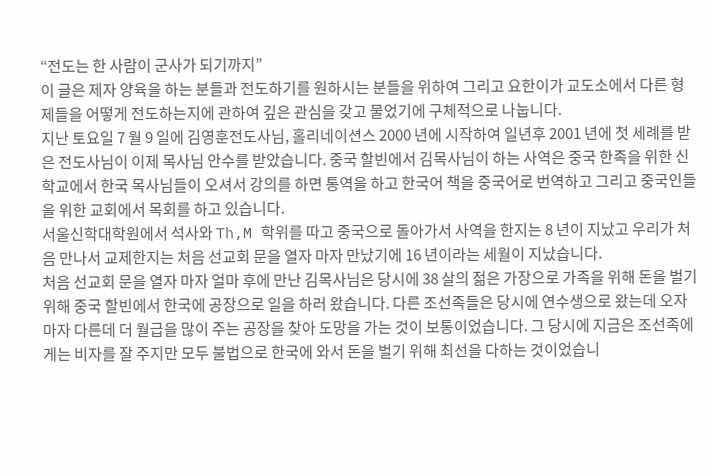“전도는 한 사람이 군사가 되기까지”
이 글은 제자 양육을 하는 분들과 전도하기를 원하시는 분들을 위하여 그리고 요한이가 교도소에서 다른 형제들을 어떻게 전도하는지에 관하여 깊은 관심을 갖고 물었기에 구체적으로 나눕니다.
지난 토요일 7 월 9 일에 김영훈전도사님, 홀리네이션스 2000 년에 시작하여 일년후 2001 년에 첫 세례를 받은 전도사님이 이제 목사님 안수를 받았습니다. 중국 할빈에서 김목사님이 하는 사역은 중국 한족을 위한 신학교에서 한국 목사님들이 오셔서 강의를 하면 통역을 하고 한국어 책을 중국어로 번역하고 그리고 중국인들을 위한 교회에서 목회를 하고 있습니다.
서울신학대학원에서 석사와 Th,M 학위를 따고 중국으로 돌아가서 사역을 한지는 8 년이 지났고 우리가 처음 만나서 교제한지는 처음 선교회 문을 열자 마자 만났기에 16 년이라는 세월이 지났습니다.
처음 선교회 문을 열자 마자 얼마 후에 만난 김목사님은 당시에 38 살의 젊은 가장으로 가족을 위해 돈을 벌기 위해 중국 할빈에서 한국에 공장으로 일을 하러 왔습니다. 다른 조선족들은 당시에 연수생으로 왔는데 오자 마자 다른데 더 월급을 많이 주는 공장을 찾아 도망을 가는 것이 보통이었습니다. 그 당시에 지금은 조선족에게는 비자를 잘 주지만 모두 불법으로 한국에 와서 돈을 벌기 위해 최선을 다하는 것이었습니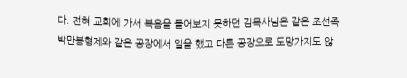다. 전혀 교회에 가서 복음을 들어보지 못하던 김목사님은 같은 조선족 박만봉형제와 같은 공장에서 일을 했고 다른 공장으로 도망가지도 않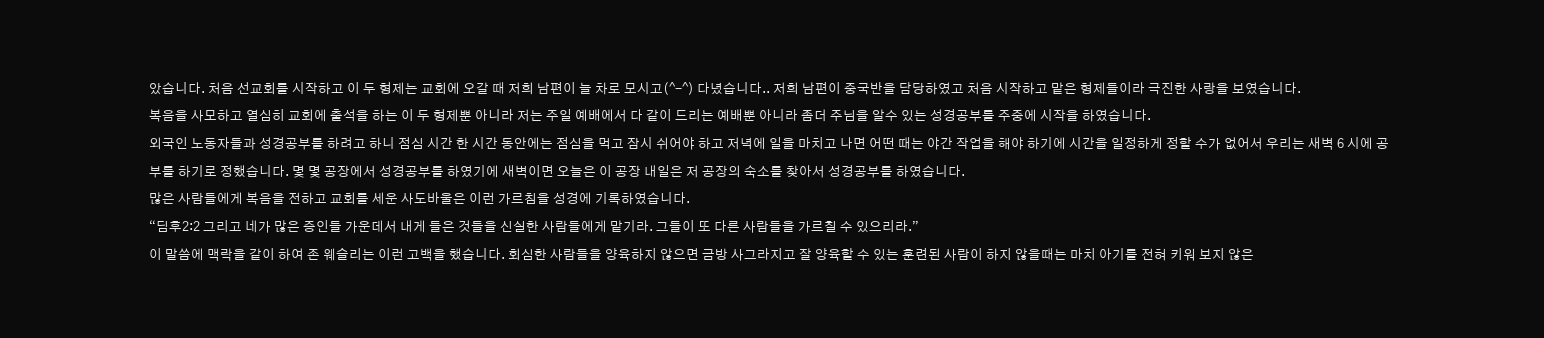았습니다. 처음 선교회를 시작하고 이 두 형제는 교회에 오갈 때 저희 남편이 늘 차로 모시고(^-^) 다녔습니다.. 저희 남편이 중국반을 담당하였고 처음 시작하고 맡은 형제들이라 극진한 사랑을 보였습니다.
복음을 사모하고 열심히 교회에 출석을 하는 이 두 형제뿐 아니라 저는 주일 예배에서 다 같이 드리는 예배뿐 아니라 좀더 주님을 알수 있는 성경공부를 주중에 시작을 하였습니다.
외국인 노동자들과 성경공부를 하려고 하니 점심 시간 한 시간 동안에는 점심을 먹고 잠시 쉬어야 하고 저녁에 일을 마치고 나면 어떤 때는 야간 작업을 해야 하기에 시간을 일정하게 정할 수가 없어서 우리는 새벽 6 시에 공부를 하기로 정했습니다. 몇 몇 공장에서 성경공부를 하였기에 새벽이면 오늘은 이 공장 내일은 저 공장의 숙소를 찾아서 성경공부를 하였습니다.
많은 사람들에게 복음을 전하고 교회를 세운 사도바울은 이런 가르침을 성경에 기록하였습니다.
“딤후2:2 그리고 네가 많은 증인들 가운데서 내게 들은 것들을 신실한 사람들에게 맡기라. 그들이 또 다른 사람들을 가르칠 수 있으리라.”
이 말씀에 맥락을 같이 하여 존 웨슬리는 이런 고백을 했습니다. 회심한 사람들을 양육하지 않으면 금방 사그라지고 잘 양육할 수 있는 훈련된 사람이 하지 않을때는 마치 아기를 전혀 키워 보지 않은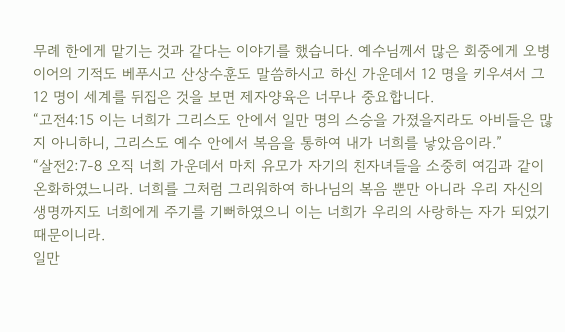무례 한에게 맡기는 것과 같다는 이야기를 했습니다. 예수님께서 많은 회중에게 오병이어의 기적도 베푸시고 산상수훈도 말씀하시고 하신 가운데서 12 명을 키우셔서 그 12 명이 세계를 뒤집은 것을 보면 제자양육은 너무나 중요합니다.
“고전4:15 이는 너희가 그리스도 안에서 일만 명의 스승을 가졌을지라도 아비들은 많지 아니하니, 그리스도 예수 안에서 복음을 통하여 내가 너희를 낳았음이라.”
“살전2:7-8 오직 너희 가운데서 마치 유모가 자기의 친자녀들을 소중히 여김과 같이 온화하였느니라. 너희를 그처럼 그리워하여 하나님의 복음 뿐만 아니라 우리 자신의 생명까지도 너희에게 주기를 기뻐하였으니 이는 너희가 우리의 사랑하는 자가 되었기 때문이니라.
일만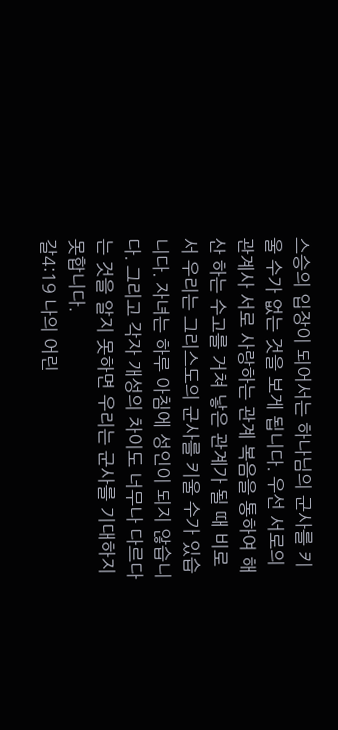스승의 입장이 되어서는 하나님의 군사를 키울 수가 없는 것을 보게 됩니다. 우선 서로의 관계사 서로 사랑하는 관계 복음을 통하여 해산 하는 수고를 거쳐 낳은 관계가 될 때 비로서 우리는 그리스도의 군사를 키울 수가 있습니다. 자녀는 하루 아침에 성인이 되지 않습니다. 그리고 각자 개성의 차이도 너무나 다르다는 것을 알지 못하면 우리는 군사를 기대하지 못합니다.
갈4:19 나의 어린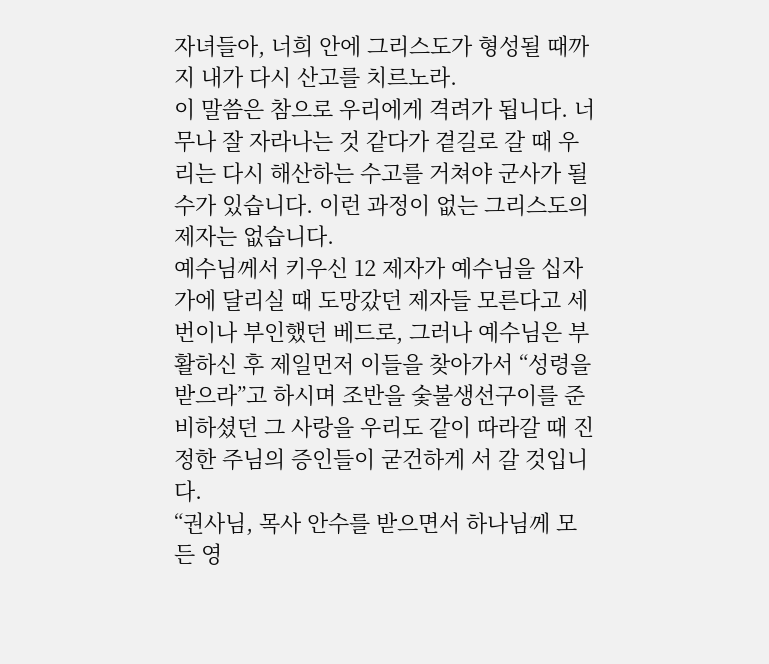자녀들아, 너희 안에 그리스도가 형성될 때까지 내가 다시 산고를 치르노라.
이 말씀은 참으로 우리에게 격려가 됩니다. 너무나 잘 자라나는 것 같다가 곁길로 갈 때 우리는 다시 해산하는 수고를 거쳐야 군사가 될 수가 있습니다. 이런 과정이 없는 그리스도의 제자는 없습니다.
예수님께서 키우신 12 제자가 예수님을 십자가에 달리실 때 도망갔던 제자들 모른다고 세번이나 부인했던 베드로, 그러나 예수님은 부활하신 후 제일먼저 이들을 찾아가서 “성령을 받으라”고 하시며 조반을 숯불생선구이를 준비하셨던 그 사랑을 우리도 같이 따라갈 때 진정한 주님의 증인들이 굳건하게 서 갈 것입니다.
“권사님, 목사 안수를 받으면서 하나님께 모든 영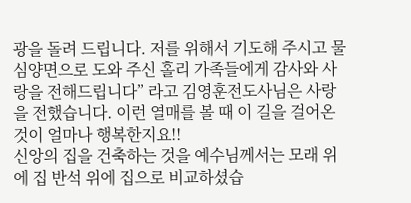광을 돌려 드립니다. 저를 위해서 기도해 주시고 물심양면으로 도와 주신 홀리 가족들에게 감사와 사랑을 전해드립니다” 라고 김영훈전도사님은 사랑을 전했습니다. 이런 열매를 볼 때 이 길을 걸어온 것이 얼마나 행복한지요!!
신앙의 집을 건축하는 것을 예수님께서는 모래 위에 집 반석 위에 집으로 비교하셨습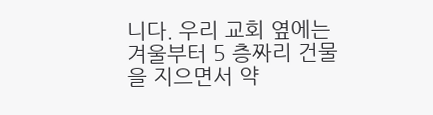니다. 우리 교회 옆에는 겨울부터 5 층짜리 건물을 지으면서 약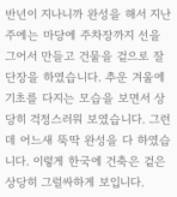반년이 지나니까 완성을 해서 지난주에는 마당에 주차장까지 선을 그어서 만들고 건물을 겉으로 잘 단장을 하였습니다. 추운 겨울에 기초를 다지는 모습을 보면서 상당히 걱정스러워 보였습니다. 그런데 어느새 뚝딱 완성을 다 하였습니다. 이렇게 한국에 건축은 겉은 상당히 그럴싸하게 보입니다.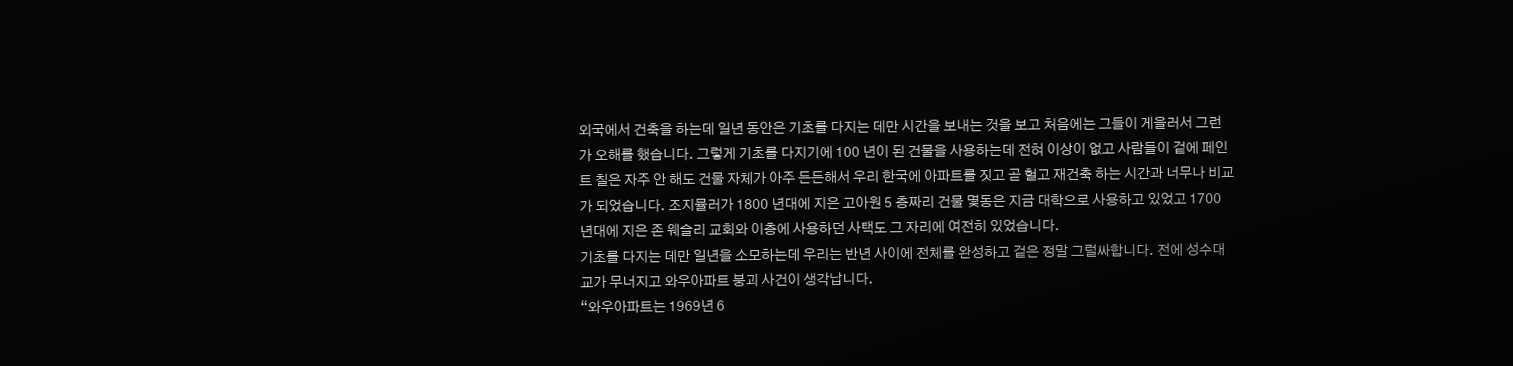외국에서 건축을 하는데 일년 동안은 기초를 다지는 데만 시간을 보내는 것을 보고 처음에는 그들이 게을러서 그런가 오해를 했습니다. 그렇게 기초를 다지기에 100 년이 된 건물을 사용하는데 전혀 이상이 없고 사람들이 겉에 페인트 칠은 자주 안 해도 건물 자체가 아주 든든해서 우리 한국에 아파트를 짓고 곧 헐고 재건축 하는 시간과 너무나 비교가 되었습니다. 조지뮬러가 1800 년대에 지은 고아원 5 층짜리 건물 몇동은 지금 대학으로 사용하고 있었고 1700 년대에 지은 존 웨슬리 교회와 이층에 사용하던 사택도 그 자리에 여전히 있었습니다.
기초를 다지는 데만 일년을 소모하는데 우리는 반년 사이에 전체를 완성하고 겉은 정말 그럴싸합니다. 전에 성수대교가 무너지고 와우아파트 붕괴 사건이 생각납니다.
“와우아파트는 1969년 6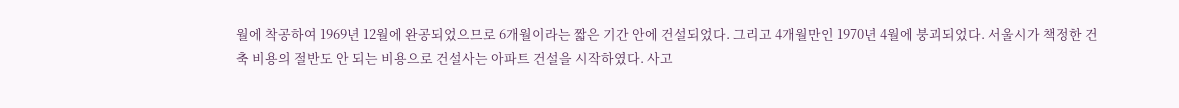월에 착공하여 1969년 12월에 완공되었으므로 6개월이라는 짧은 기간 안에 건설되었다. 그리고 4개월만인 1970년 4월에 붕괴되었다. 서울시가 책정한 건축 비용의 절반도 안 되는 비용으로 건설사는 아파트 건설을 시작하였다. 사고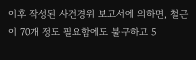이후 작성된 사건경위 보고서에 의하면, 철근이 70개 정도 필요함에도 불구하고 5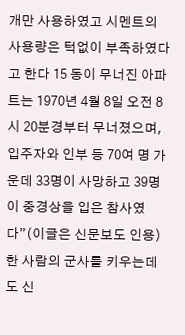개만 사용하였고 시멘트의 사용량은 턱없이 부족하였다고 한다 15 동이 무너진 아파트는 1970년 4월 8일 오전 8시 20분경부터 무너졌으며, 입주자와 인부 등 70여 명 가운데 33명이 사망하고 39명이 중경상을 입은 참사였다”(이글은 신문보도 인용)
한 사람의 군사를 키우는데도 신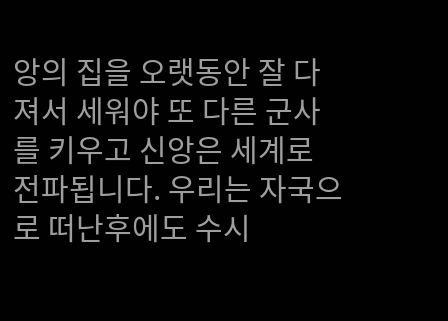앙의 집을 오랫동안 잘 다져서 세워야 또 다른 군사를 키우고 신앙은 세계로 전파됩니다. 우리는 자국으로 떠난후에도 수시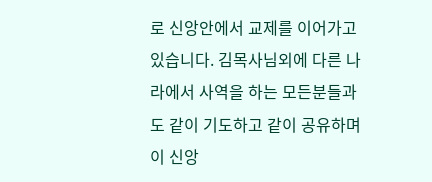로 신앙안에서 교제를 이어가고 있습니다. 김목사님외에 다른 나라에서 사역을 하는 모든분들과도 같이 기도하고 같이 공유하며 이 신앙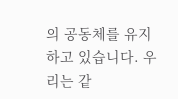의 공동체를 유지하고 있습니다. 우리는 같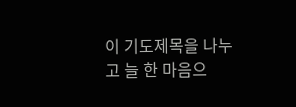이 기도제목을 나누고 늘 한 마음으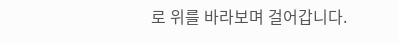로 위를 바라보며 걸어갑니다.